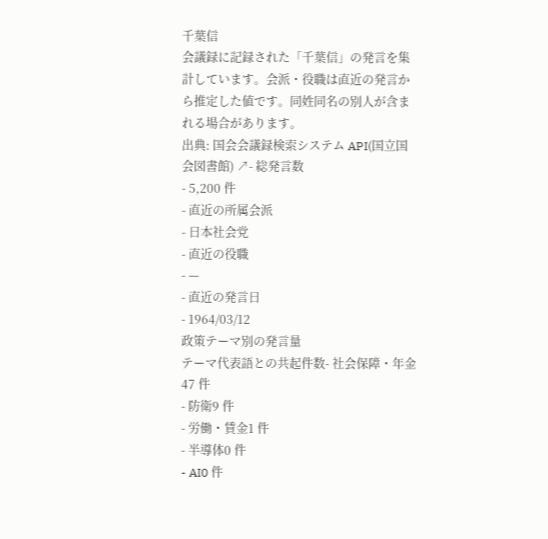千葉信
会議録に記録された「千葉信」の発言を集計しています。会派・役職は直近の発言から推定した値です。同姓同名の別人が含まれる場合があります。
出典: 国会会議録検索システム API(国立国会図書館) ↗- 総発言数
- 5,200 件
- 直近の所属会派
- 日本社会党
- 直近の役職
- —
- 直近の発言日
- 1964/03/12
政策テーマ別の発言量
テーマ代表語との共起件数- 社会保障・年金47 件
- 防衛9 件
- 労働・賃金1 件
- 半導体0 件
- AI0 件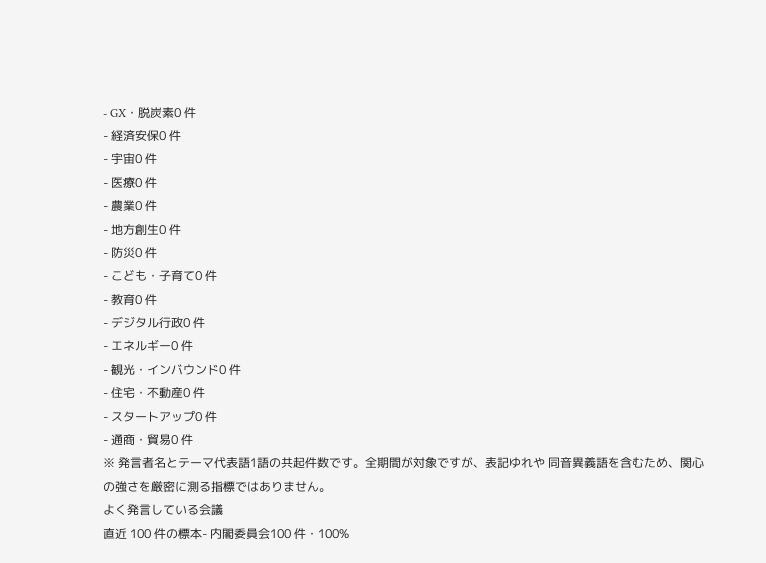- GX・脱炭素0 件
- 経済安保0 件
- 宇宙0 件
- 医療0 件
- 農業0 件
- 地方創生0 件
- 防災0 件
- こども・子育て0 件
- 教育0 件
- デジタル行政0 件
- エネルギー0 件
- 観光・インバウンド0 件
- 住宅・不動産0 件
- スタートアップ0 件
- 通商・貿易0 件
※ 発言者名とテーマ代表語1語の共起件数です。全期間が対象ですが、表記ゆれや 同音異義語を含むため、関心の強さを厳密に測る指標ではありません。
よく発言している会議
直近 100 件の標本- 内閣委員会100 件・100%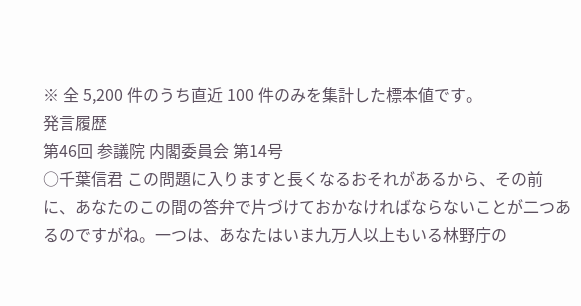※ 全 5,200 件のうち直近 100 件のみを集計した標本値です。
発言履歴
第46回 参議院 内閣委員会 第14号
○千葉信君 この問題に入りますと長くなるおそれがあるから、その前に、あなたのこの間の答弁で片づけておかなければならないことが二つあるのですがね。一つは、あなたはいま九万人以上もいる林野庁の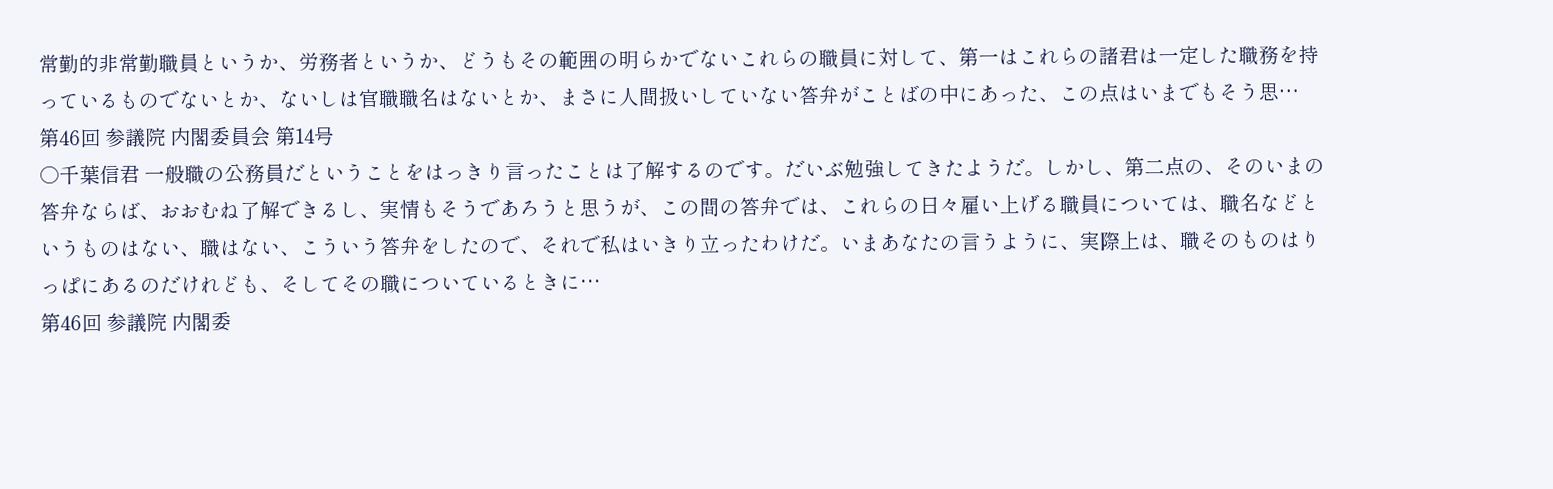常勤的非常勤職員というか、労務者というか、どうもその範囲の明らかでないこれらの職員に対して、第一はこれらの諸君は一定した職務を持っているものでないとか、ないしは官職職名はないとか、まさに人間扱いしていない答弁がことばの中にあった、この点はいまでもそう思…
第46回 参議院 内閣委員会 第14号
○千葉信君 一般職の公務員だということをはっきり言ったことは了解するのです。だいぶ勉強してきたようだ。しかし、第二点の、そのいまの答弁ならば、おおむね了解できるし、実情もそうであろうと思うが、この間の答弁では、これらの日々雇い上げる職員については、職名などというものはない、職はない、こういう答弁をしたので、それで私はいきり立ったわけだ。いまあなたの言うように、実際上は、職そのものはりっぱにあるのだけれども、そしてその職についているときに…
第46回 参議院 内閣委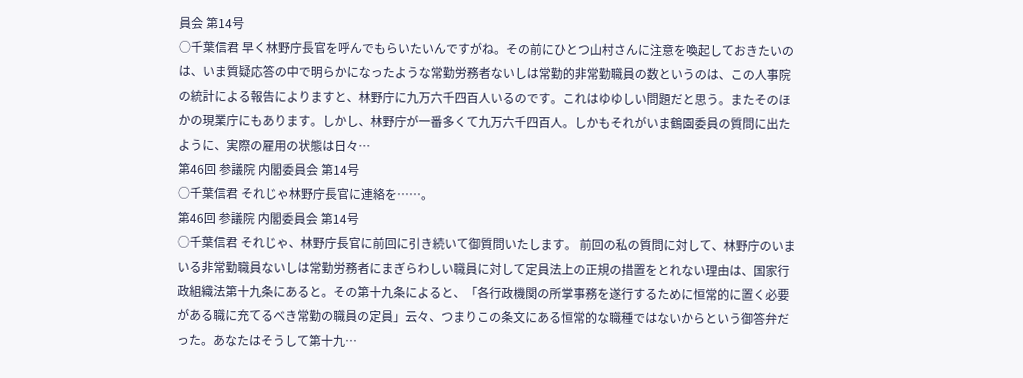員会 第14号
○千葉信君 早く林野庁長官を呼んでもらいたいんですがね。その前にひとつ山村さんに注意を喚起しておきたいのは、いま質疑応答の中で明らかになったような常勤労務者ないしは常勤的非常勤職員の数というのは、この人事院の統計による報告によりますと、林野庁に九万六千四百人いるのです。これはゆゆしい問題だと思う。またそのほかの現業庁にもあります。しかし、林野庁が一番多くて九万六千四百人。しかもそれがいま鶴園委員の質問に出たように、実際の雇用の状態は日々…
第46回 参議院 内閣委員会 第14号
○千葉信君 それじゃ林野庁長官に連絡を……。
第46回 参議院 内閣委員会 第14号
○千葉信君 それじゃ、林野庁長官に前回に引き続いて御質問いたします。 前回の私の質問に対して、林野庁のいまいる非常勤職員ないしは常勤労務者にまぎらわしい職員に対して定員法上の正規の措置をとれない理由は、国家行政組織法第十九条にあると。その第十九条によると、「各行政機関の所掌事務を遂行するために恒常的に置く必要がある職に充てるべき常勤の職員の定員」云々、つまりこの条文にある恒常的な職種ではないからという御答弁だった。あなたはそうして第十九…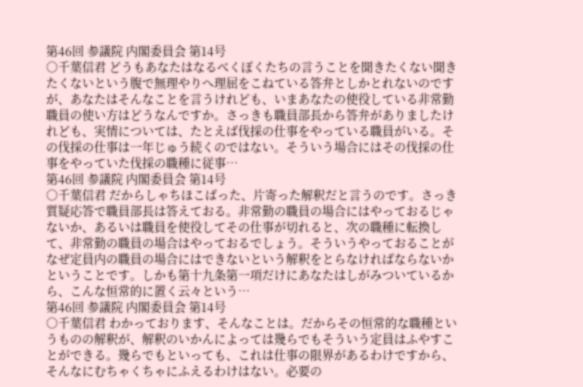第46回 参議院 内閣委員会 第14号
○千葉信君 どうもあなたはなるべくぼくたちの言うことを聞きたくない聞きたくないという腹で無理やりへ理屈をこねている答弁としかとれないのですが、あなたはそんなことを言うけれども、いまあなたの使役している非常勤職員の使い方はどうなんですか。さっきも職員部長から答弁がありましたけれども、実情については、たとえば伐採の仕事をやっている職員がいる。その伐採の仕事は一年じゅう続くのではない。そういう場合にはその伐採の仕事をやっていた伐採の職種に従事…
第46回 参議院 内閣委員会 第14号
○千葉信君 だからしゃちほこばった、片寄った解釈だと言うのです。さっき質疑応答で職員部長は答えておる。非常勤の職員の場合にはやっておるじゃないか、あるいは職員を使役してその仕事が切れると、次の職種に転換して、非常勤の職員の場合はやっておるでしょう。そういうやっておることがなぜ定員内の職員の場合にはできないという解釈をとらなければならないかということです。しかも第十九条第一項だけにあなたはしがみついているから、こんな恒常的に置く云々という…
第46回 参議院 内閣委員会 第14号
○千葉信君 わかっております、そんなことは。だからその恒常的な職種というものの解釈が、解釈のいかんによっては幾らでもそういう定員はふやすことができる。幾らでもといっても、これは仕事の限界があるわけですから、そんなにむちゃくちゃにふえるわけはない。必要の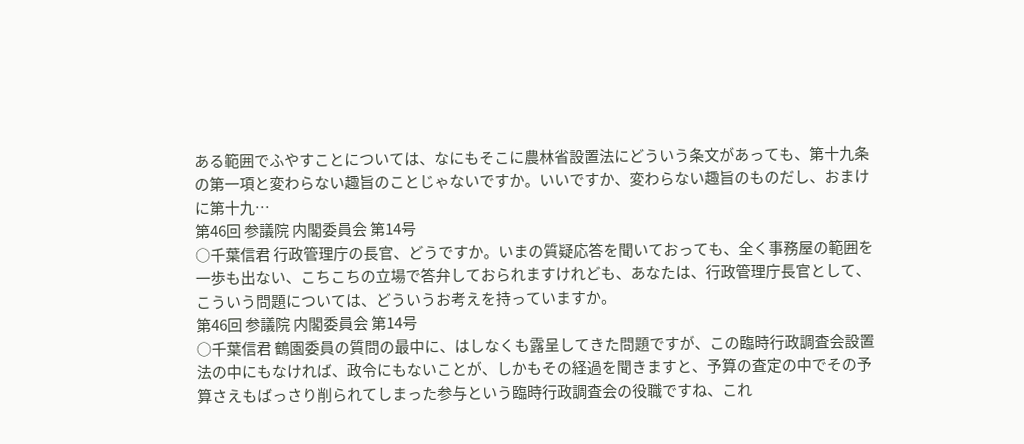ある範囲でふやすことについては、なにもそこに農林省設置法にどういう条文があっても、第十九条の第一項と変わらない趣旨のことじゃないですか。いいですか、変わらない趣旨のものだし、おまけに第十九…
第46回 参議院 内閣委員会 第14号
○千葉信君 行政管理庁の長官、どうですか。いまの質疑応答を聞いておっても、全く事務屋の範囲を一歩も出ない、こちこちの立場で答弁しておられますけれども、あなたは、行政管理庁長官として、こういう問題については、どういうお考えを持っていますか。
第46回 参議院 内閣委員会 第14号
○千葉信君 鶴園委員の質問の最中に、はしなくも露呈してきた問題ですが、この臨時行政調査会設置法の中にもなければ、政令にもないことが、しかもその経過を聞きますと、予算の査定の中でその予算さえもばっさり削られてしまった参与という臨時行政調査会の役職ですね、これ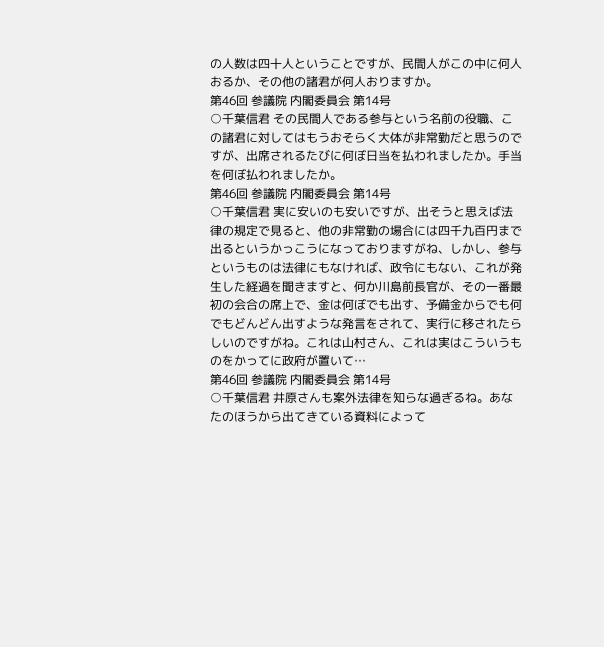の人数は四十人ということですが、民間人がこの中に何人おるか、その他の諸君が何人おりますか。
第46回 参議院 内閣委員会 第14号
○千葉信君 その民間人である参与という名前の役職、この諸君に対してはもうおそらく大体が非常勤だと思うのですが、出席されるたびに何ぼ日当を払われましたか。手当を何ぼ払われましたか。
第46回 参議院 内閣委員会 第14号
○千葉信君 実に安いのも安いですが、出そうと思えば法律の規定で見ると、他の非常勤の場合には四千九百円まで出るというかっこうになっておりますがね、しかし、参与というものは法律にもなければ、政令にもない、これが発生した経過を聞きますと、何か川島前長官が、その一番最初の会合の席上で、金は何ぼでも出す、予備金からでも何でもどんどん出すような発言をされて、実行に移されたらしいのですがね。これは山村さん、これは実はこういうものをかってに政府が置いて…
第46回 参議院 内閣委員会 第14号
○千葉信君 井原さんも案外法律を知らな過ぎるね。あなたのほうから出てきている資料によって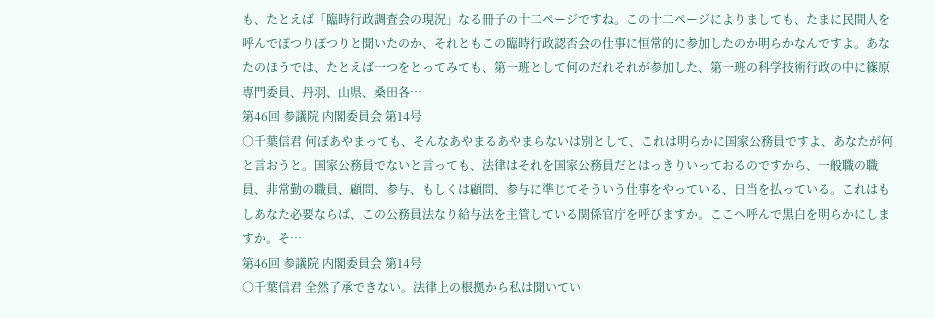も、たとえば「臨時行政調査会の現況」なる冊子の十二ページですね。この十二ページによりましても、たまに民間人を呼んでぽつりぽつりと聞いたのか、それともこの臨時行政認否会の仕事に恒常的に参加したのか明らかなんですよ。あなたのほうでは、たとえば一つをとってみても、第一班として何のだれそれが参加した、第一班の科学技術行政の中に篠原専門委員、丹羽、山県、桑田各…
第46回 参議院 内閣委員会 第14号
○千葉信君 何ぼあやまっても、そんなあやまるあやまらないは別として、これは明らかに国家公務員ですよ、あなたが何と言おうと。国家公務員でないと言っても、法律はそれを国家公務員だとはっきりいっておるのですから、一般職の職員、非常勤の職員、顧問、参与、もしくは顧問、参与に準じてそういう仕事をやっている、日当を払っている。これはもしあなた必要ならば、この公務員法なり給与法を主管している関係官庁を呼びますか。ここへ呼んで黒白を明らかにしますか。そ…
第46回 参議院 内閣委員会 第14号
○千葉信君 全然了承できない。法律上の根拠から私は聞いてい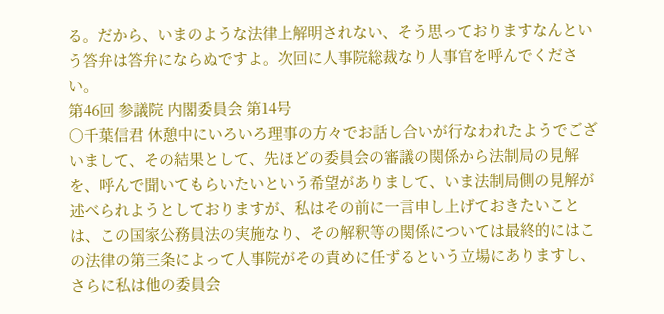る。だから、いまのような法律上解明されない、そう思っておりますなんという答弁は答弁にならぬですよ。次回に人事院総裁なり人事官を呼んでください。
第46回 参議院 内閣委員会 第14号
○千葉信君 休憩中にいろいろ理事の方々でお話し合いが行なわれたようでございまして、その結果として、先ほどの委員会の審議の関係から法制局の見解を、呼んで聞いてもらいたいという希望がありまして、いま法制局側の見解が述べられようとしておりますが、私はその前に一言申し上げておきたいことは、この国家公務員法の実施なり、その解釈等の関係については最終的にはこの法律の第三条によって人事院がその責めに任ずるという立場にありますし、さらに私は他の委員会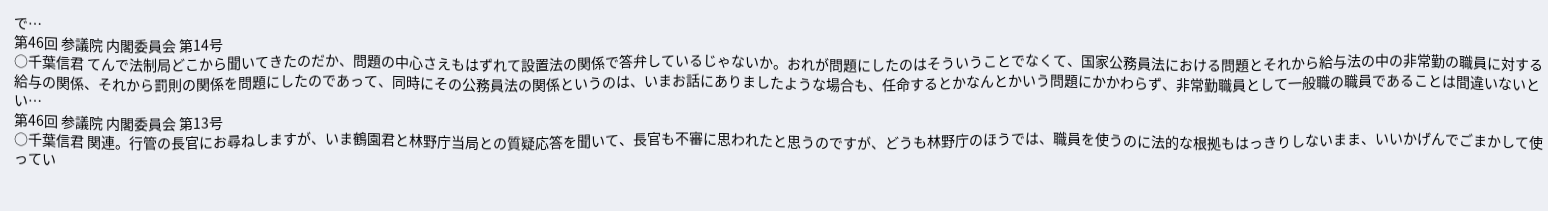で…
第46回 参議院 内閣委員会 第14号
○千葉信君 てんで法制局どこから聞いてきたのだか、問題の中心さえもはずれて設置法の関係で答弁しているじゃないか。おれが問題にしたのはそういうことでなくて、国家公務員法における問題とそれから給与法の中の非常勤の職員に対する給与の関係、それから罰則の関係を問題にしたのであって、同時にその公務員法の関係というのは、いまお話にありましたような場合も、任命するとかなんとかいう問題にかかわらず、非常勤職員として一般職の職員であることは間違いないとい…
第46回 参議院 内閣委員会 第13号
○千葉信君 関連。行管の長官にお尋ねしますが、いま鶴園君と林野庁当局との質疑応答を聞いて、長官も不審に思われたと思うのですが、どうも林野庁のほうでは、職員を使うのに法的な根拠もはっきりしないまま、いいかげんでごまかして使ってい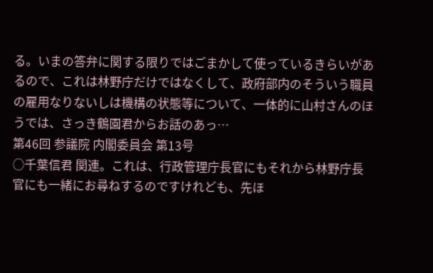る。いまの答弁に関する限りではごまかして使っているきらいがあるので、これは林野庁だけではなくして、政府部内のそういう職員の雇用なりないしは機構の状態等について、一体的に山村さんのほうでは、さっき鶴園君からお話のあっ…
第46回 参議院 内閣委員会 第13号
○千葉信君 関連。これは、行政管理庁長官にもそれから林野庁長官にも一緒にお尋ねするのですけれども、先ほ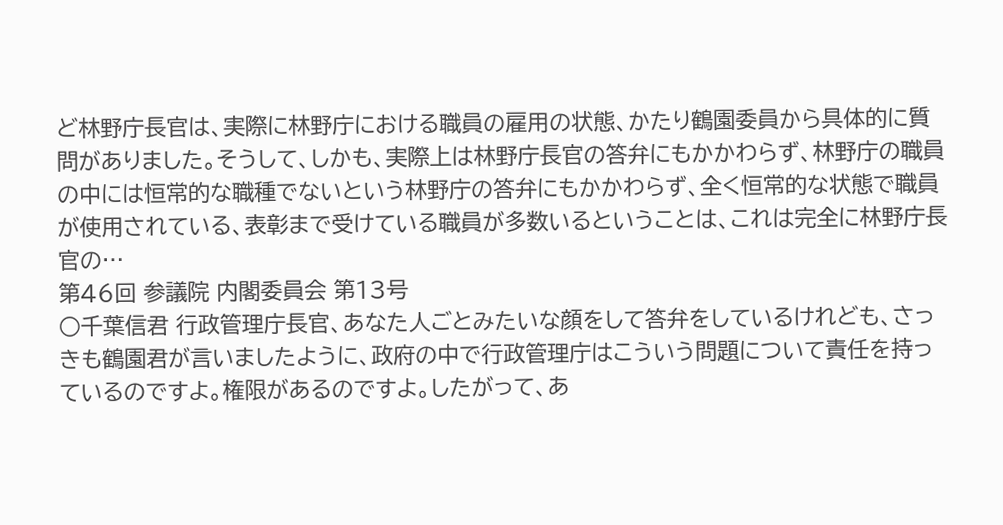ど林野庁長官は、実際に林野庁における職員の雇用の状態、かたり鶴園委員から具体的に質問がありました。そうして、しかも、実際上は林野庁長官の答弁にもかかわらず、林野庁の職員の中には恒常的な職種でないという林野庁の答弁にもかかわらず、全く恒常的な状態で職員が使用されている、表彰まで受けている職員が多数いるということは、これは完全に林野庁長官の…
第46回 参議院 内閣委員会 第13号
○千葉信君 行政管理庁長官、あなた人ごとみたいな顔をして答弁をしているけれども、さっきも鶴園君が言いましたように、政府の中で行政管理庁はこういう問題について責任を持っているのですよ。権限があるのですよ。したがって、あ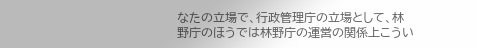なたの立場で、行政管理庁の立場として、林野庁のほうでは林野庁の運営の関係上こうい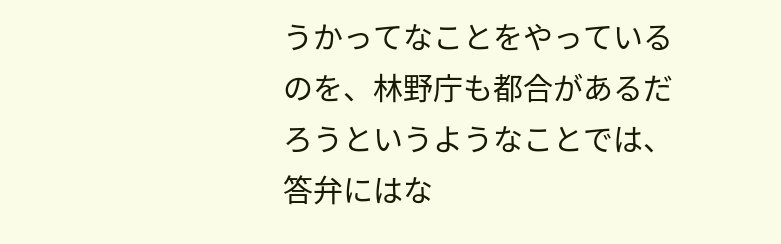うかってなことをやっているのを、林野庁も都合があるだろうというようなことでは、答弁にはな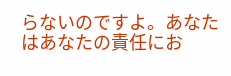らないのですよ。あなたはあなたの責任にお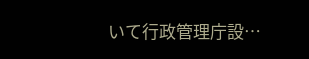いて行政管理庁設…